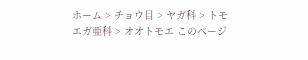ホーム > チョウ目 > ヤガ科 > トモエガ亜科 > オオトモエ このページ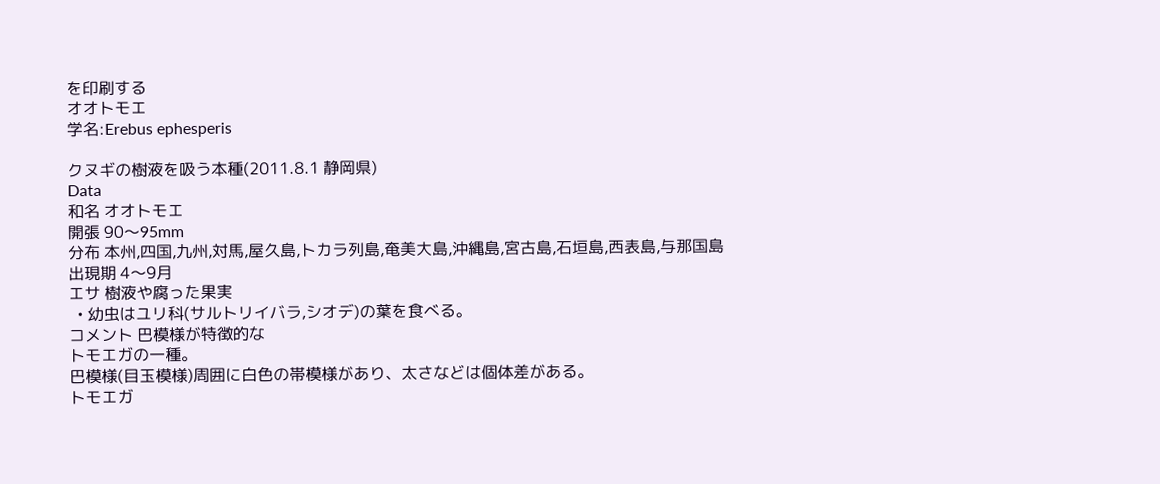を印刷する
オオトモエ
学名:Erebus ephesperis

クヌギの樹液を吸う本種(2011.8.1 静岡県)
Data
和名 オオトモエ
開張 90〜95mm
分布 本州,四国,九州,対馬,屋久島,トカラ列島,奄美大島,沖縄島,宮古島,石垣島,西表島,与那国島
出現期 4〜9月
エサ 樹液や腐った果実
  • 幼虫はユリ科(サルトリイバラ,シオデ)の葉を食べる。
コメント 巴模様が特徴的な
トモエガの一種。
巴模様(目玉模様)周囲に白色の帯模様があり、太さなどは個体差がある。
トモエガ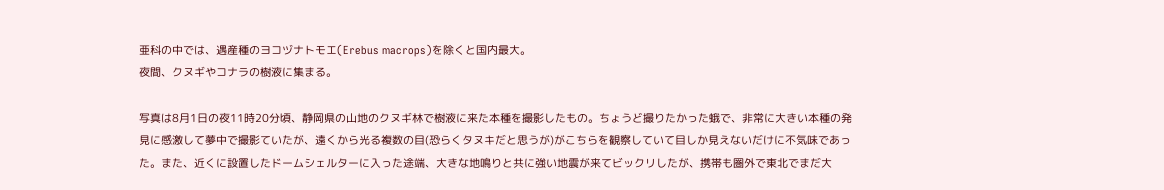亜科の中では、遇産種のヨコヅナトモエ(Erebus macrops)を除くと国内最大。
夜間、クヌギやコナラの樹液に集まる。

写真は8月1日の夜11時20分頃、静岡県の山地のクヌギ林で樹液に来た本種を撮影したもの。ちょうど撮りたかった蛾で、非常に大きい本種の発見に感激して夢中で撮影ていたが、遠くから光る複数の目(恐らくタヌキだと思うが)がこちらを観察していて目しか見えないだけに不気味であった。また、近くに設置したドームシェルターに入った途端、大きな地鳴りと共に強い地震が来てビックリしたが、携帯も圏外で東北でまだ大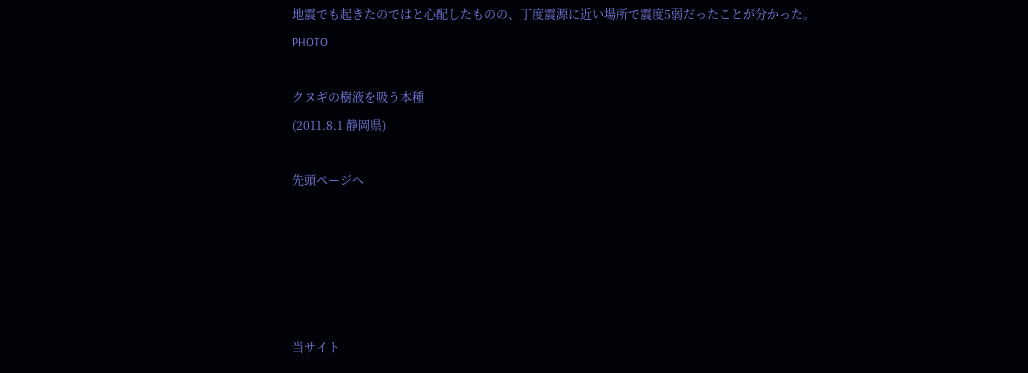地震でも起きたのではと心配したものの、丁度震源に近い場所で震度5弱だったことが分かった。
PHOTO

クヌギの樹液を吸う本種
(2011.8.1 静岡県)

先頭ページへ





当サイト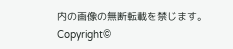内の画像の無断転載を禁じます。
Copyright©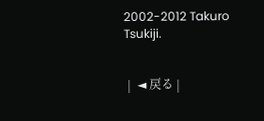2002-2012 Takuro Tsukiji.


 |  ◄ 戻る |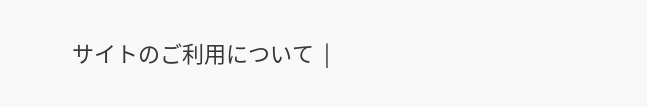サイトのご利用について  |